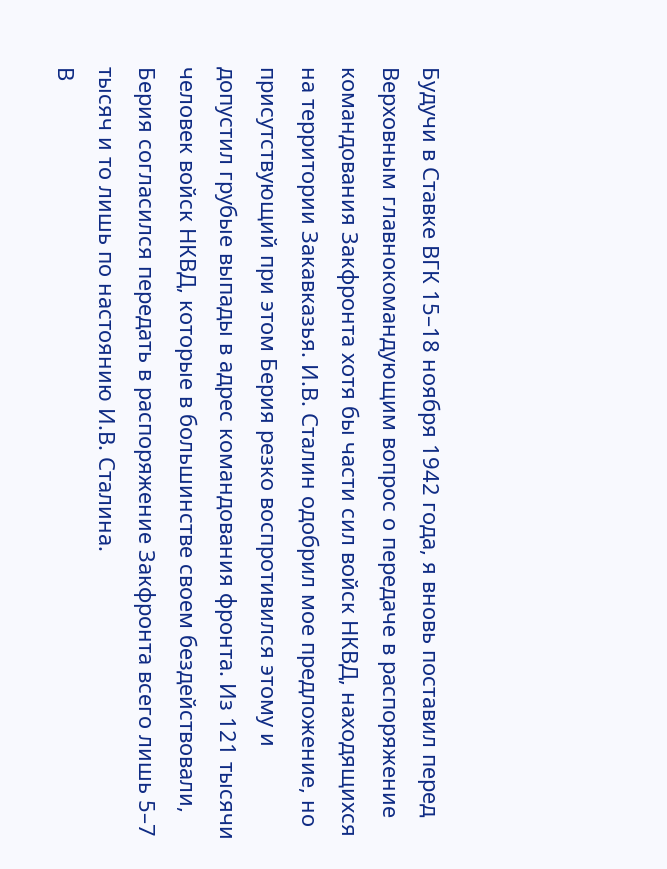Будучи в Ставке ВГК 15–18 ноября 1942 года, я вновь поставил перед Верховным главнокомандующим вопрос о передаче в распоряжение командования Закфронта хотя бы части сил войск НКВД, находящихся на территории Закавказья. И.В. Сталин одобрил мое предложение, но присутствующий при этом Берия резко воспротивился этому и допустил грубые выпады в адрес командования фронта. Из 121 тысячи человек войск НКВД, которые в большинстве своем бездействовали, Берия согласился передать в распоряжение Закфронта всего лишь 5–7 тысяч и то лишь по настоянию И.В. Сталина.
В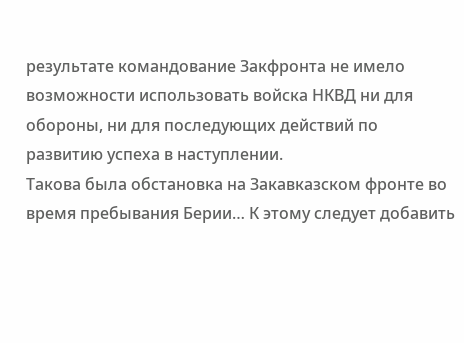результате командование Закфронта не имело возможности использовать войска НКВД ни для обороны, ни для последующих действий по развитию успеха в наступлении.
Такова была обстановка на Закавказском фронте во время пребывания Берии… К этому следует добавить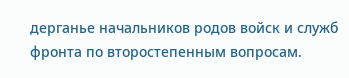дерганье начальников родов войск и служб фронта по второстепенным вопросам.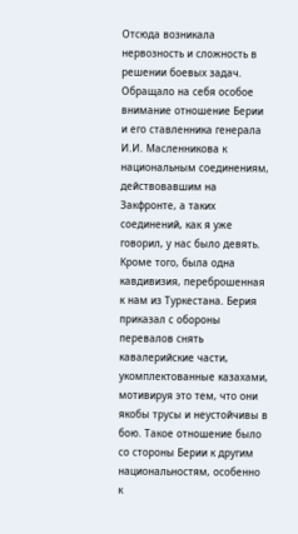Отсюда возникала нервозность и сложность в решении боевых задач.
Обращало на себя особое внимание отношение Берии и его ставленника генерала И.И. Масленникова к национальным соединениям, действовавшим на Закфронте, а таких соединений, как я уже говорил, у нас было девять. Кроме того, была одна кавдивизия, переброшенная к нам из Туркестана. Берия приказал с обороны перевалов снять кавалерийские части, укомплектованные казахами, мотивируя это тем, что они якобы трусы и неустойчивы в бою. Такое отношение было со стороны Берии к другим национальностям, особенно к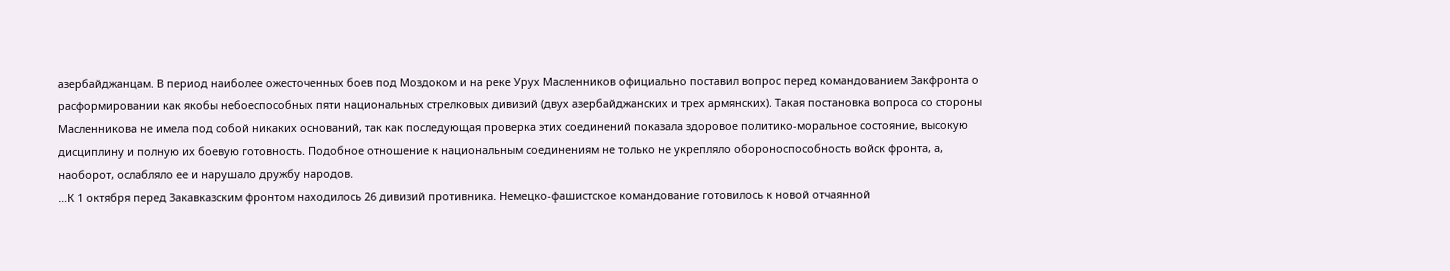азербайджанцам. В период наиболее ожесточенных боев под Моздоком и на реке Урух Масленников официально поставил вопрос перед командованием Закфронта о расформировании как якобы небоеспособных пяти национальных стрелковых дивизий (двух азербайджанских и трех армянских). Такая постановка вопроса со стороны Масленникова не имела под собой никаких оснований, так как последующая проверка этих соединений показала здоровое политико-моральное состояние, высокую дисциплину и полную их боевую готовность. Подобное отношение к национальным соединениям не только не укрепляло обороноспособность войск фронта, а, наоборот, ослабляло ее и нарушало дружбу народов.
…К 1 октября перед Закавказским фронтом находилось 26 дивизий противника. Немецко-фашистское командование готовилось к новой отчаянной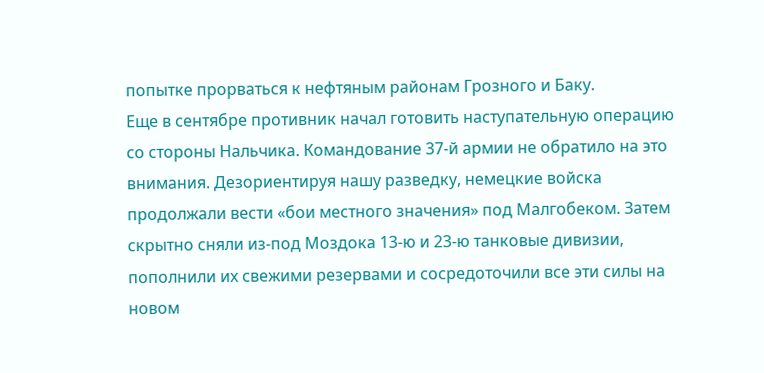попытке прорваться к нефтяным районам Грозного и Баку.
Еще в сентябре противник начал готовить наступательную операцию со стороны Нальчика. Командование 37-й армии не обратило на это внимания. Дезориентируя нашу разведку, немецкие войска продолжали вести «бои местного значения» под Малгобеком. Затем скрытно сняли из-под Моздока 13-ю и 23-ю танковые дивизии, пополнили их свежими резервами и сосредоточили все эти силы на новом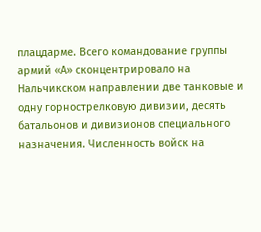плацдарме. Всего командование группы армий «А» сконцентрировало на Нальчикском направлении две танковые и одну горнострелковую дивизии, десять батальонов и дивизионов специального назначения. Численность войск на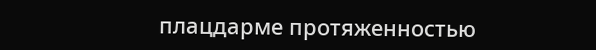плацдарме протяженностью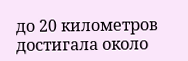до 20 километров достигала около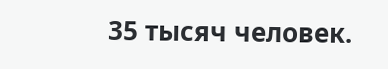35 тысяч человек.